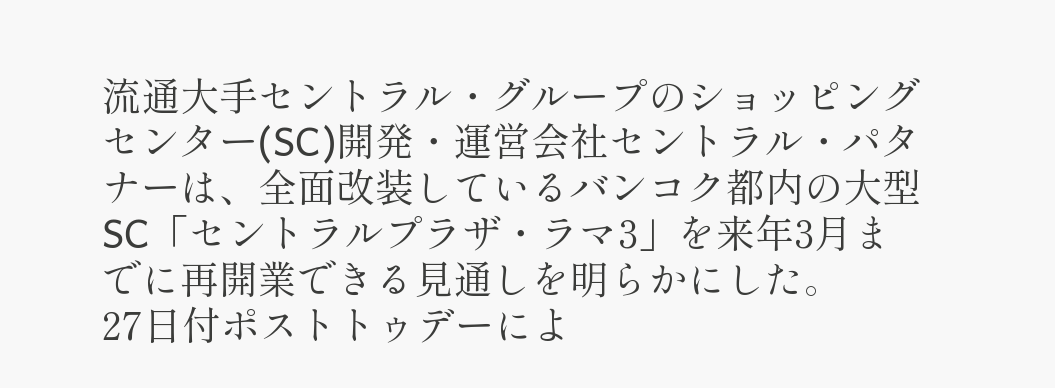流通大手セントラル・グループのショッピングセンター(SC)開発・運営会社セントラル・パタナーは、全面改装しているバンコク都内の大型SC「セントラルプラザ・ラマ3」を来年3月までに再開業できる見通しを明らかにした。
27日付ポストトゥデーによ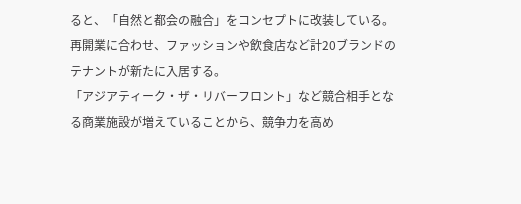ると、「自然と都会の融合」をコンセプトに改装している。再開業に合わせ、ファッションや飲食店など計20ブランドのテナントが新たに入居する。
「アジアティーク・ザ・リバーフロント」など競合相手となる商業施設が増えていることから、競争力を高め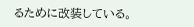るために改装している。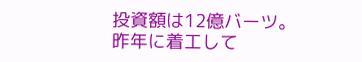投資額は12億バーツ。昨年に着工して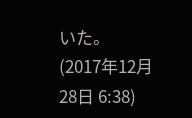いた。
(2017年12月28日 6:38)